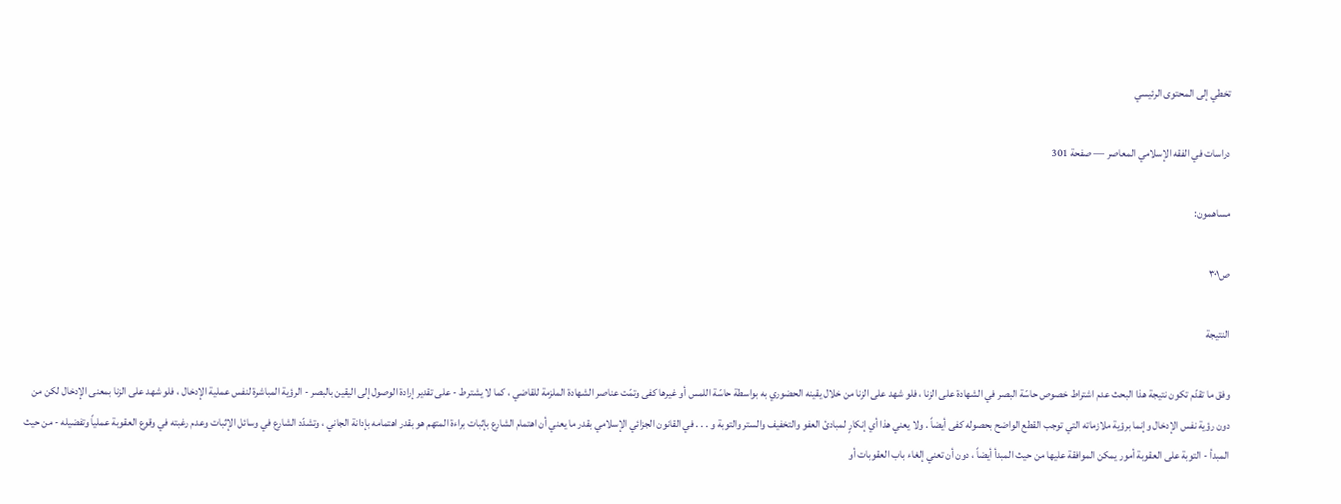تخطي إلى المحتوى الرئيسي

دراسات في الفقه الإسلامي المعاصر — صفحة 301

مساهمون:

ص٣٠١

النتيجة

وفق ما تقدّم تكون نتيجة هذا البحث عدم اشتراط خصوص حاسّة البصر في الشهادة على الزنا ، فلو شهد على الزنا من خلال يقينه الحضوري به بواسطة حاسّة اللمس أو غيرها كفى وتمّت عناصر الشهادة الملزمة للقاضي ، كما لا يشترط - على تقدير إرادة الوصول إلى اليقين بالبصر - الرؤية المباشرة لنفس عملية الإدخال ، فلو شهد على الزنا بمعنى الإدخال لكن من دون رؤية نفس الإدخال وإنما برؤية ملازماته التي توجب القطع الواضح بحصوله كفى أيضاً . ولا يعني هذا أي إنكارٍ لمبادئ العفو والتخفيف والستر والتوبة و . . . في القانون الجزائي الإسلامي بقدر ما يعني أن اهتمام الشارع بإثبات براءة المتهم هو بقدر اهتمامه بإدانة الجاني ، وتشدّد الشارع في وسائل الإثبات وعدم رغبته في وقوع العقوبة عملياً وتفضيله - من حيث المبدأ - التوبة على العقوبة أمور يمكن الموافقة عليها من حيث المبدأ أيضاً ، دون أن تعني إلغاء باب العقوبات أو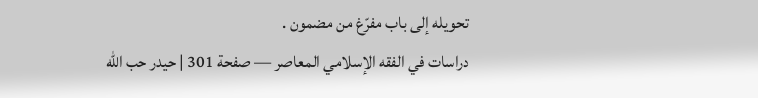تحويله إلى باب مفرّغ من مضمون .
دراسات في الفقه الإسلامي المعاصر — صفحة 301 | حيدر حب الله